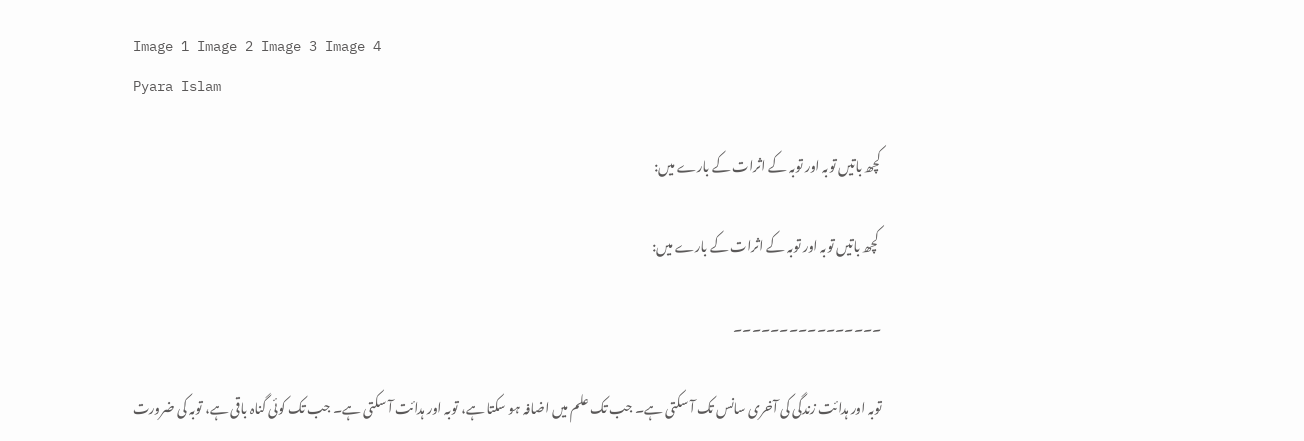Image 1 Image 2 Image 3 Image 4
Pyara Islam

کچھ باتیں توبہ اور توبہ کے اثرات کے بارے میں:

 کچھ باتیں توبہ اور توبہ کے اثرات کے بارے میں:

۔۔۔۔۔۔۔۔۔۔۔۔۔۔۔۔

توبہ اور ہدائت زندگی کی آخری سانس تک آ سکتی ہے۔ جب تک علم میں اضافہ ہو سکتا ہے، توبہ اور ہدائت آ سکتی ہے۔ جب تک کوئی گناہ باقی ہے، توبہ کی ضرورت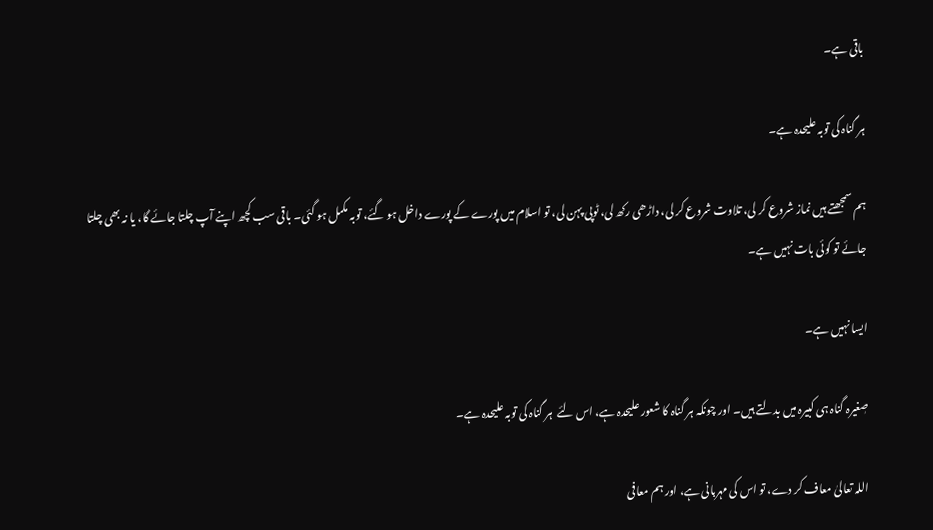باقی ہے۔

ہر گناہ کی توبہ علیحدہ ہے۔

ہم سمجھتے ہیں نماز شروع کر لی، تلاوت شروع کر لی، داڑھی رکھ لی، ٹوپی پہن لی، تو اسلام میں پورے کے پورے داخل ہو گئے، توبہ مکمل ہو گئی۔ باقی سب کچھ اپنے آپ چلتا جائے گا، یا نہ بھی چلتا جائے تو کوئی بات نہیں ہے۔

ایسا نہیں ہے۔

صٖغیرہ گناہ ہی کبیرہ میں بدلتے ہیں۔ اور چونکہ ہر گناہ کا شعور علیحدہ ہے، اس لئے  ہر گناہ کی توبہ علیحدہ ہے۔

اللہ تعالیٰ معاف کر دے، تو اس کی مہربانی ہے، اور ہم معافی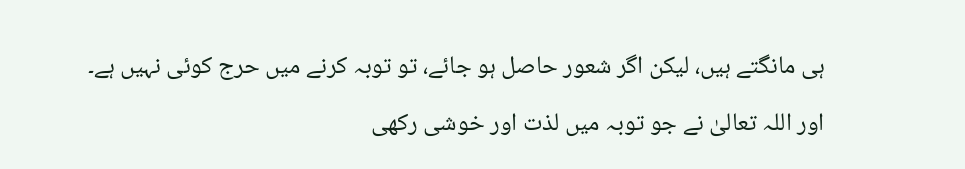ہی مانگتے ہیں، لیکن اگر شعور حاصل ہو جائے، تو توبہ کرنے میں حرج کوئی نہیں ہے۔

اور اللہ تعالیٰ نے جو توبہ میں لذت اور خوشی رکھی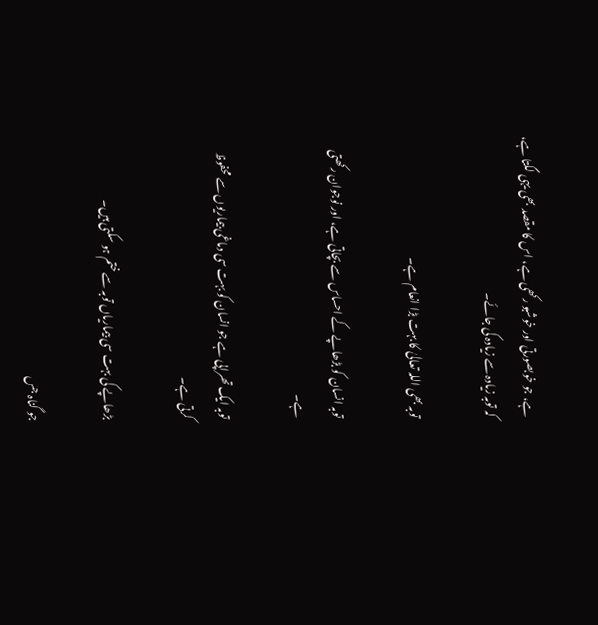ہے، جو خوبصورتی اور خوشبو رکھی ہے، اس کا مقصد بھی یہی لگتا ہے، کہ توبہ زیادہ سے زیادہ کی جائے۔

توبہ بھی اللہ تعالیٰ کا بہت بڑا انعام ہے۔

توبہ انسان کو بڑھاپے کے احساس سے بچاتی ہے، اور نوجوان رکھتی ہے۔

توبہ ایک تھراپی ہے جو انسان کو بہت سی دماغی بیماریوں سے محفوظ کرتی ہے۔

بڑھاپے کی بہت سی بیماریاں توبہ سے ختم ہو سکتی ہیں۔

جو گناہ جس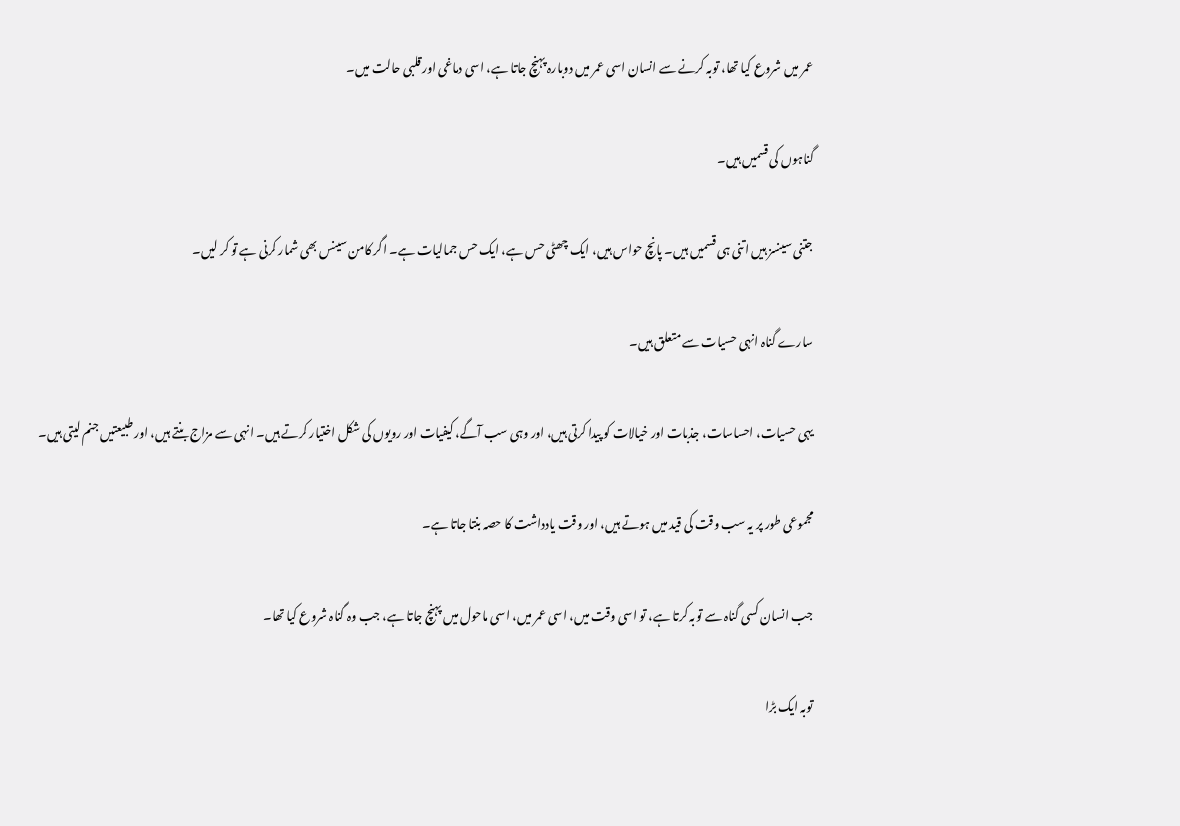عمر میں شروع کیا تھا، توبہ کرنے سے انسان اسی عمر میں دوبارہ پہنچ جاتا ہے، اسی دماغی اور قلبی حالت میں۔

گناہوں کی قسمیں ہیں۔

جتنی سینسز ہیں اتنی ہی قسمیں ہیں۔ پانچ حواس ہیں، ایک چھٹی حس ہے، ایک حس جمالیات ہے۔ اگر کامن سینس بھی شمار کرنی ہے تو کر لیں۔

سارے گناہ انہی حسیات سے متعلق ہیں۔

یہی حسیات، احساسات، جذبات اور خیالات کو پیدا کرتی ہیں، اور وہی سب آگے، کیفیات اور رویوں کی شکل اختیار کرتے ہیں۔ انہی سے مزاج بنتے ہیں، اور طبیعتیں جنم لیتی ہیں۔

مجموعی طور پر یہ سب وقت کی قید میں ہوتے ہیں، اور وقت یادداشت کا حصہ بنتا جاتا ہے۔

جب انسان کسی گناہ سے توبہ کرتا ہے، تو اسی وقت میں، اسی عمر میں، اسی ماحول میں پہنچ جاتا ہے، جب وہ گناہ شروع کیا تھا۔

توبہ ایک بڑا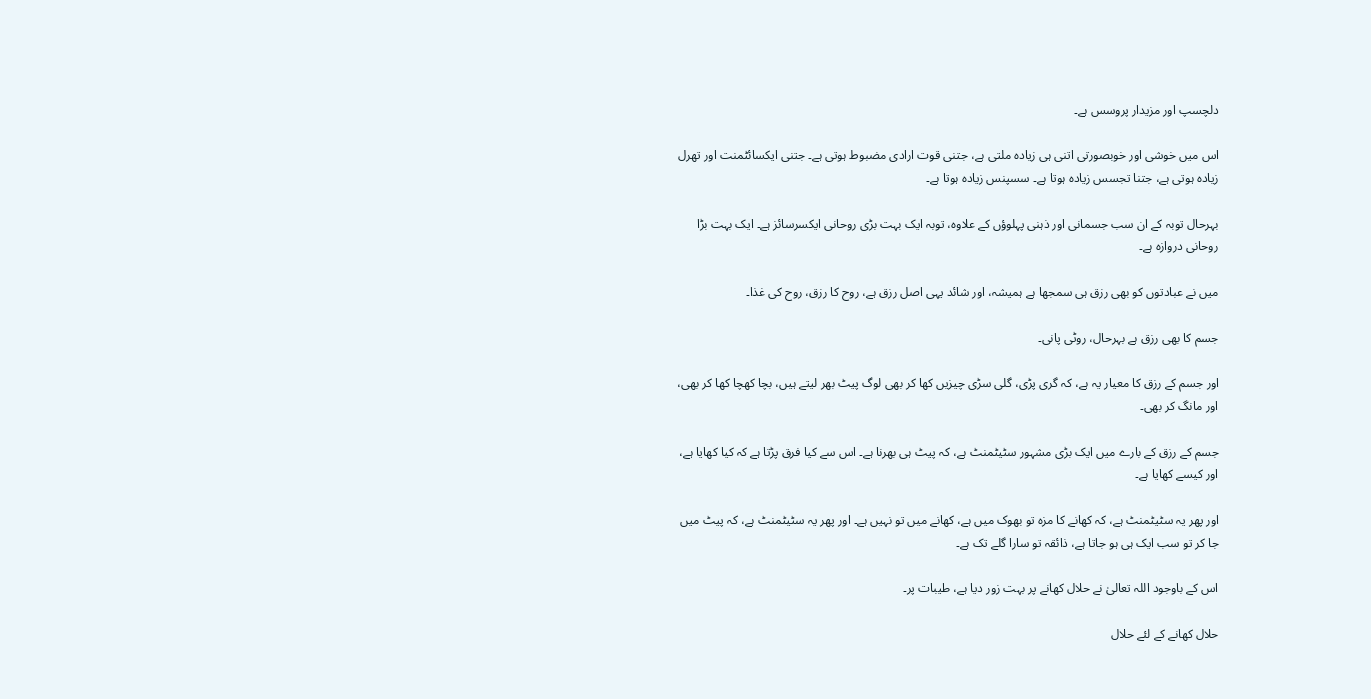دلچسپ اور مزیدار پروسس ہے۔

اس میں خوشی اور خوبصورتی اتنی ہی زیادہ ملتی ہے، جتنی قوت ارادی مضبوط ہوتی ہے۔ جتنی ایکسائٹمنت اور تھرل زیادہ ہوتی ہے، جتنا تجسس زیادہ ہوتا ہے۔ سسپنس زیادہ ہوتا ہے۔

بہرحال توبہ کے ان سب جسمانی اور ذہنی پہلوؤں کے علاوہ، توبہ ایک بہت بڑی روحانی ایکسرسائز ہے۔ ایک بہت بڑا روحانی دروازہ ہے۔

میں نے عبادتوں کو بھی رزق ہی سمجھا ہے ہمیشہ، اور شائد یہی اصل رزق ہے، روح کا رزق، روح کی غذا۔

جسم کا بھی رزق ہے بہرحال، روٹی پانی۔

اور جسم کے رزق کا معیار یہ ہے، کہ گری پڑی، گلی سڑی چیزیں کھا کر بھی لوگ پیٹ بھر لیتے ہیں، بچا کھچا کھا کر بھی، اور مانگ کر بھی۔

جسم کے رزق کے بارے میں ایک بڑی مشہور سٹیٹمنٹ ہے، کہ پیٹ ہی بھرنا ہے۔ اس سے کیا فرق پڑتا ہے کہ کیا کھایا ہے، اور کیسے کھایا ہے۔

اور پھر یہ سٹیٹمنٹ ہے، کہ کھانے کا مزہ تو بھوک میں ہے، کھانے میں تو نہیں ہے۔ اور پھر یہ سٹیٹمنٹ ہے، کہ پیٹ میں جا کر تو سب ایک ہی ہو جاتا ہے، ذائقہ تو سارا گلے تک ہے۔

اس کے باوجود اللہ تعالیٰ نے حلال کھانے پر بہت زور دیا ہے، طیبات پر۔

حلال کھانے کے لئے حلال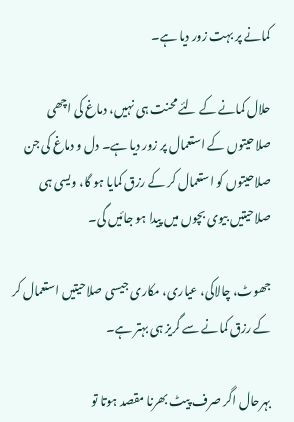کمانے پر بہت زور دیا ہے۔

حلال کمانے کے لئے محنت ہی نہیں، دماغ کی اچھی صلاحیتوں کے استعمال پر زور دیا ہے۔ دل و دماغ کی جن صلاحیتوں کو استعمال کر کے رزق کمایا ہو گا، ویسی ہی صلاحیتیں بیوی بچوں میں پیدا ہو جائیں گی۔

جھوٹ، چالاکی، عیاری، مکاری جیسی صلاحیتیں استعمال کر کے رزق کمانے سے گریز ہی بہتر ہے۔

بہرحال اگر صرف پیٹ بھرنا مقصد ہوتا تو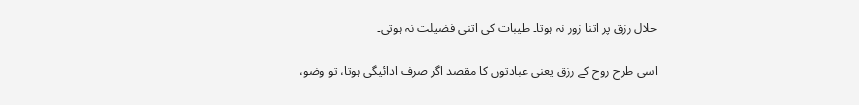حلال رزق پر اتنا زور نہ ہوتا۔ طیبات کی اتنی فضیلت نہ ہوتی۔

اسی طرح روح کے رزق یعنی عبادتوں کا مقصد اگر صرف ادائیگی ہوتا، تو وضو،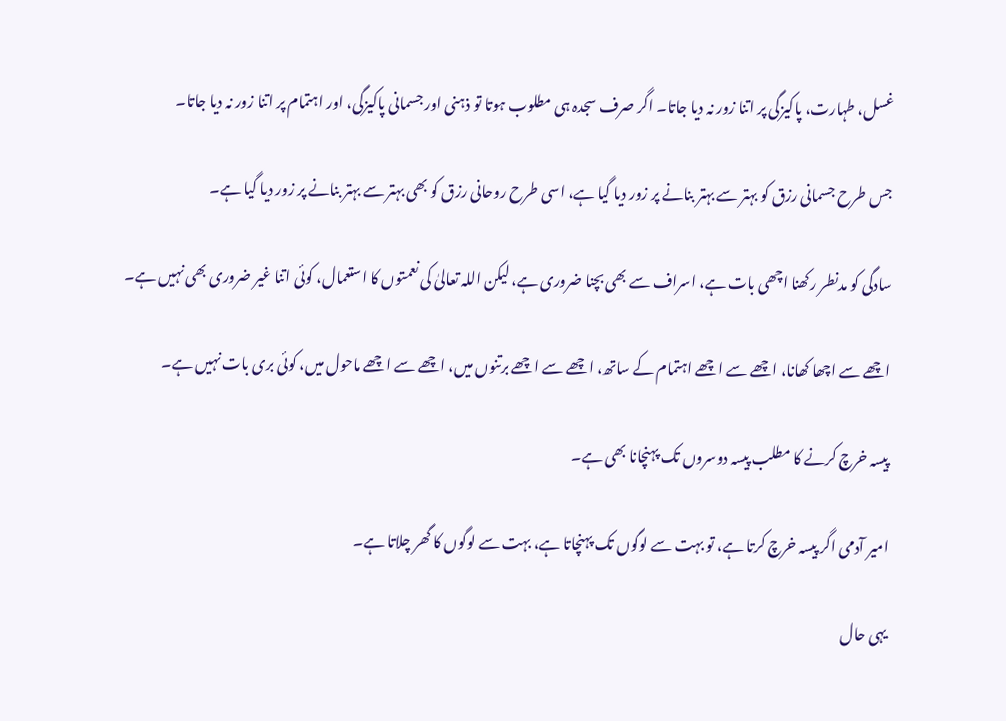غسل، طہارت، پاکیزگی پر اتنا زور نہ دیا جاتا۔ اگر صرف سجدہ ہی مطلوب ہوتا تو ذہنی اور جسمانی پاکیزگی، اور اہتمام پر اتنا زور نہ دیا جاتا۔

جس طرح جسمانی رزق کو بہتر سے بہتر بنانے پر زور دیا گیا ہے، اسی طرح روحانی رزق کو بھی بہتر سے بہتر بنانے پر زور دیا گیا ہے۔

سادگی کو مدنطر رکھنا اچھی بات ہے، اسراف سے بھی بچنا ضروری ہے، لیکن اللہ تعالیٰ کی نعمتوں کا استعمال، کوئی اتنا غیر ضروری بھی نہیں ہے۔

اچھے سے اچھا کھانا، اچھے سے اچھے اہتمام کے ساتھ، اچھے سے اچھے برتنوں میں، اچھے سے اچھے ماحول میں، کوئی بری بات نہیں ہے۔

پیسہ خرچ کرنے کا مطلب پیسہ دوسروں تک پہنچانا بھی ہے۔

امیر آدمی اگر پیسہ خرچ کرتا ہے، تو بہت سے لوگوں تک پہنچاتا ہے، بہت سے لوگوں کا گھر چلاتا ہے۔

یہی حال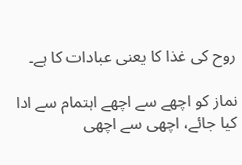روح کی غذا کا یعنی عبادات کا ہے۔

نماز کو اچھے سے اچھے اہتمام سے ادا کیا جائے، اچھی سے اچھی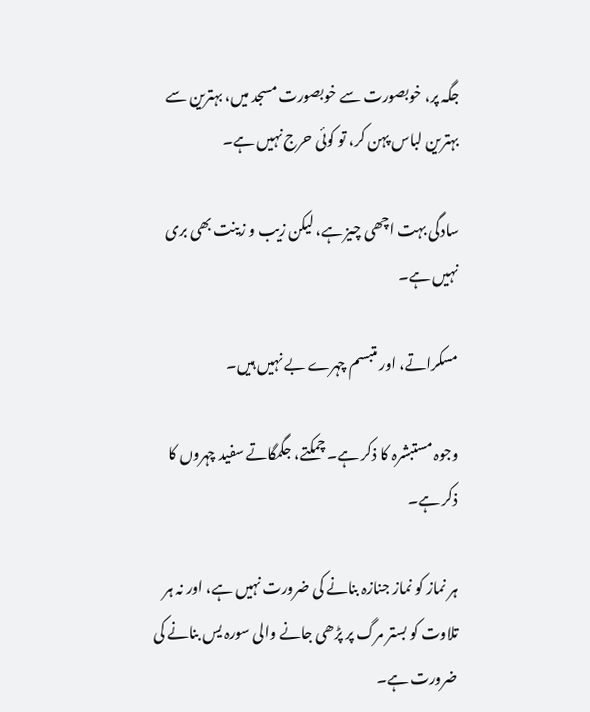جگہ پر، خوبصورت سے خوبصورت مسجد میں، بہترین سے بہترین لباس پہن کر، تو کوئی حرج نہیں ہے۔

سادگی بہت اچھی چیز ہے، لیکن زیب و زینت بھی بری نہیں ہے۔

مسکراتے، اور متبسم چہرے بے نہیں ہیں۔

وجوہ مستبشرہ کا ذکر ہے۔ چمکتے، جگمگاتے سفید چہروں کا ذکر ہے۔

ہر نماز کو نماز جنازہ بنانے کی ضرورت نہیں ہے، اور نہ ہر تلاوت کو بستر مرگ پر پڑھی جانے والی سورہ یس بنانے کی ضرورت ہے۔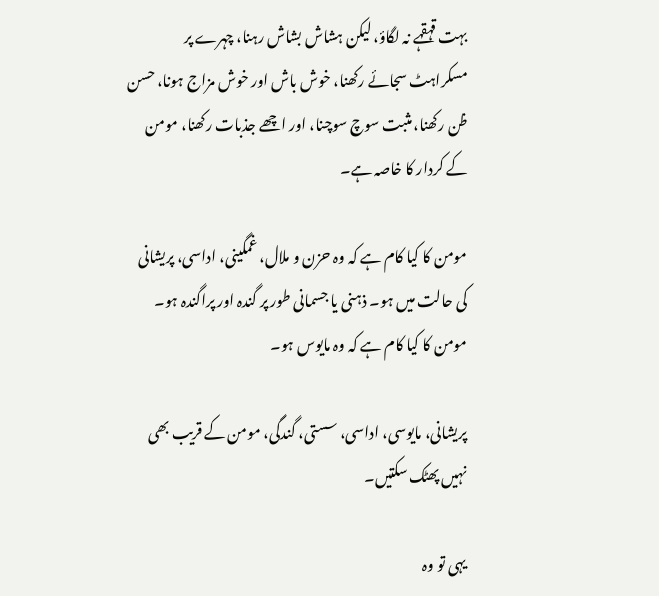بہت قہقہے نہ لگاؤ، لیکن ہشاش بشاش رہنا، چہرے پر مسکراہٹ سجائے رکھنا، خوش باش اور خوش مزاج ہونا، حسن ظن رکھنا، مثبت سوچ سوچنا، اور اچھے جذبات رکھنا، مومن کے کردار کا خاصہ ہے۔

مومن کا کیا کام ہے کہ وہ حزن و ملال، غمگینی، اداسی، پریشانی کی حالت میں ہو۔ ذہنی یا جسمانی طور پر گندہ اور پراگندہ ہو۔ مومن کا کیا کام ہے کہ وہ مایوس ہو۔

پریشانی، مایوسی، اداسی، سستی، گندگی، مومن کے قریب بھی نہیں پھٹک سکتیں۔

یہی تو وہ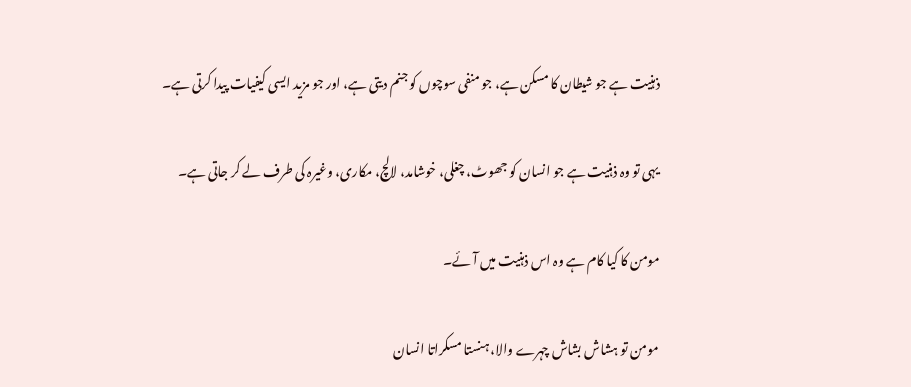ذہنیت ہے جو شیطان کا مسکن ہے، جو منفی سوچوں کو جنم دیتی ہے، اور جو مزید ایسی کیفیات پیدا کرتی ہے۔

یہی تو وہ ذہنیت ہے جو انسان کو جھوٹ، چغلی، خوشامد، لالچ، مکاری، وغیرہ کی طرف لے کر جاتی ہے۔

مومن کا کیا کام ہے وہ اس ذہنیت میں آئے۔

مومن تو ہشاش بشاش چہرے والا، ہنستا مسکراتا انسان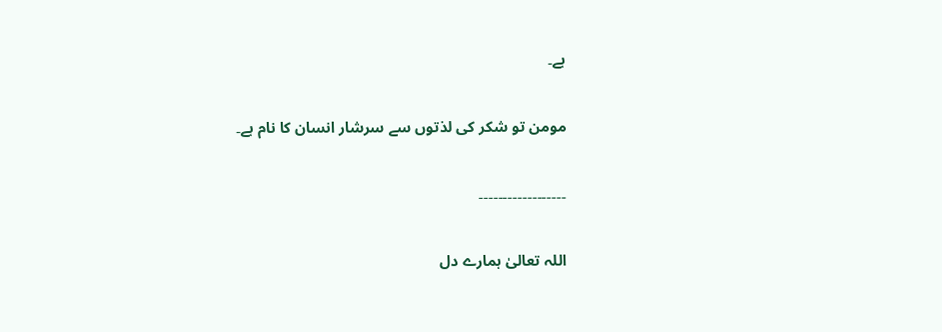ہے۔

مومن تو شکر کی لذتوں سے سرشار انسان کا نام ہے۔

۔۔۔۔۔۔۔۔۔۔۔۔۔۔۔۔۔۔

اللہ تعالیٰ ہمارے دل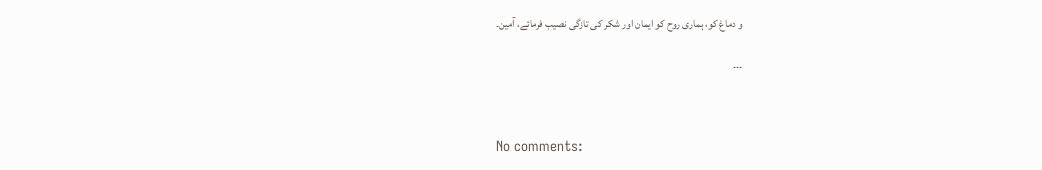و دماغ کو، ہماری روح کو ایمان اور شکر کی تازگی نصیب فرمائے، آمین۔

۔۔۔



No comments: